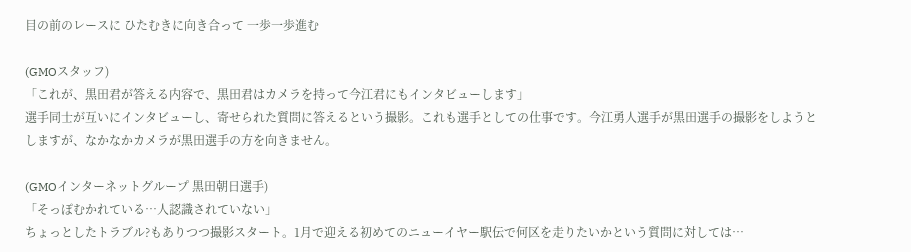目の前のレースに ひたむきに向き合って 一歩一歩進む

(GMOスタッフ)
「これが、黒田君が答える内容で、黒田君はカメラを持って今江君にもインタビューします」
選手同士が互いにインタビューし、寄せられた質問に答えるという撮影。これも選手としての仕事です。今江勇人選手が黒田選手の撮影をしようとしますが、なかなかカメラが黒田選手の方を向きません。

(GMOインターネットグループ 黒田朝日選手)
「そっぽむかれている…人認識されていない」
ちょっとしたトラブル?もありつつ撮影スタート。1月で迎える初めてのニューイヤー駅伝で何区を走りたいかという質問に対しては…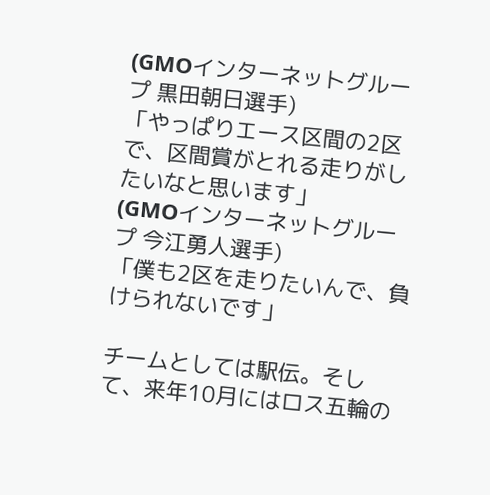(GMOインターネットグループ 黒田朝日選手)
「やっぱりエース区間の2区で、区間賞がとれる走りがしたいなと思います」
(GMOインターネットグループ 今江勇人選手)
「僕も2区を走りたいんで、負けられないです」

チームとしては駅伝。そして、来年10月にはロス五輪の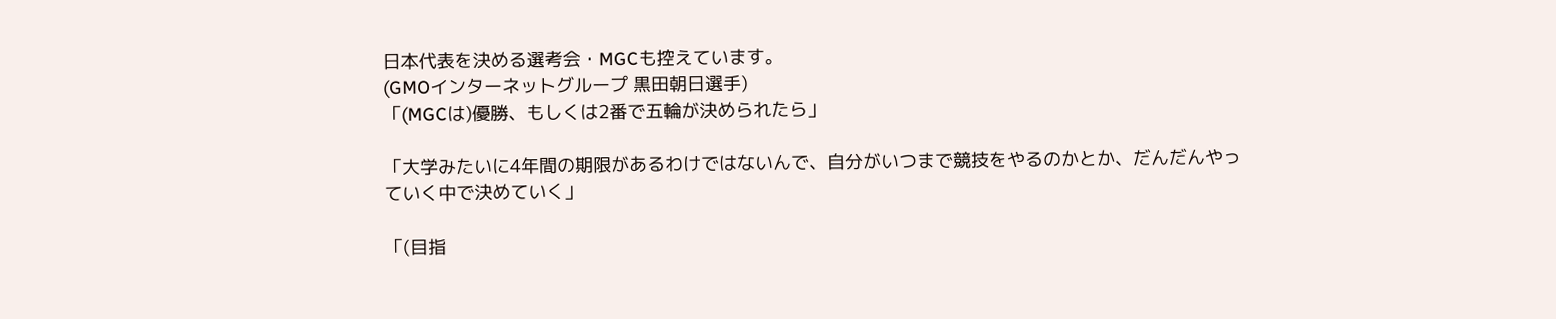日本代表を決める選考会・MGCも控えています。
(GMOインターネットグループ 黒田朝日選手)
「(MGCは)優勝、もしくは2番で五輪が決められたら」

「大学みたいに4年間の期限があるわけではないんで、自分がいつまで競技をやるのかとか、だんだんやっていく中で決めていく」

「(目指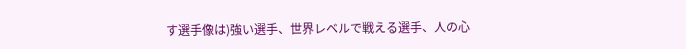す選手像は)強い選手、世界レベルで戦える選手、人の心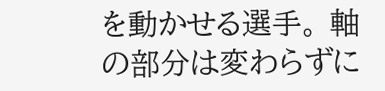を動かせる選手。 軸の部分は変わらずに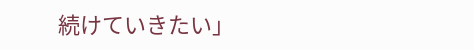続けていきたい」